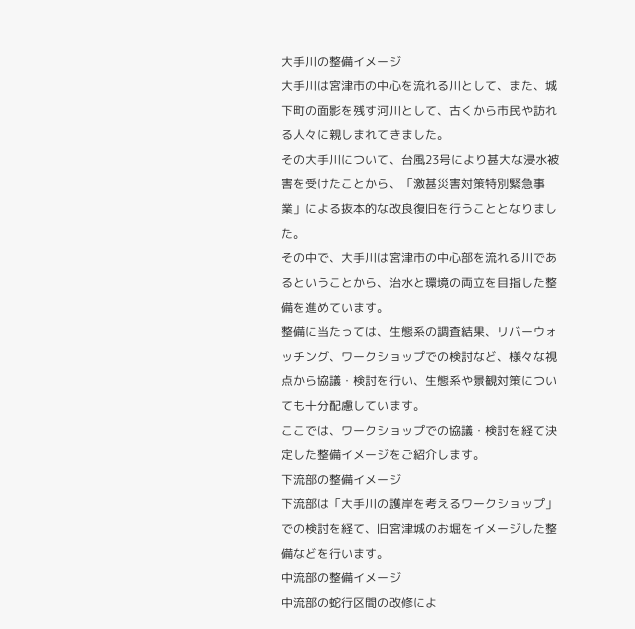大手川の整備イメージ
大手川は宮津市の中心を流れる川として、また、城下町の面影を残す河川として、古くから市民や訪れる人々に親しまれてきました。
その大手川について、台風23号により甚大な浸水被害を受けたことから、「激甚災害対策特別緊急事業」による抜本的な改良復旧を行うこととなりました。
その中で、大手川は宮津市の中心部を流れる川であるということから、治水と環境の両立を目指した整備を進めています。
整備に当たっては、生態系の調査結果、リバーウォッチング、ワークショップでの検討など、様々な視点から協議・検討を行い、生態系や景観対策についても十分配慮しています。
ここでは、ワークショップでの協議・検討を経て決定した整備イメージをご紹介します。
下流部の整備イメージ
下流部は「大手川の護岸を考えるワークショップ」での検討を経て、旧宮津城のお堀をイメージした整備などを行います。
中流部の整備イメージ
中流部の蛇行区間の改修によ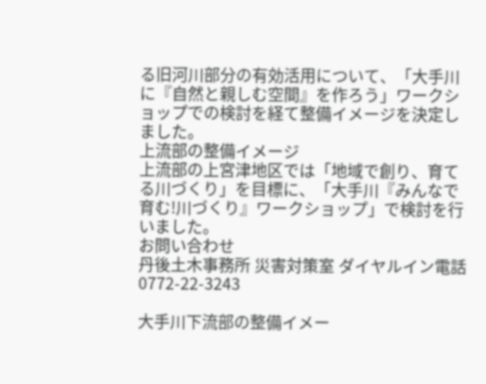る旧河川部分の有効活用について、「大手川に『自然と親しむ空間』を作ろう」ワークショップでの検討を経て整備イメージを決定しました。
上流部の整備イメージ
上流部の上宮津地区では「地域で創り、育てる川づくり」を目標に、「大手川『みんなで育む!川づくり』ワークショップ」で検討を行いました。
お問い合わせ
丹後土木事務所 災害対策室 ダイヤルイン電話 0772-22-3243

大手川下流部の整備イメー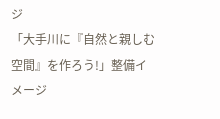ジ
「大手川に『自然と親しむ空間』を作ろう!」整備イメージ